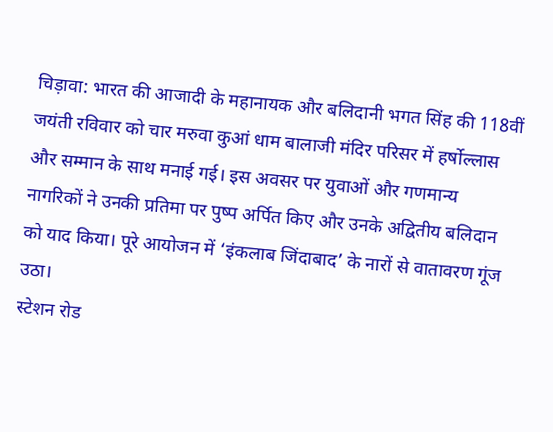चिड़ावा: भारत की आजादी के महानायक और बलिदानी भगत सिंह की 118वीं जयंती रविवार को चार मरुवा कुआं धाम बालाजी मंदिर परिसर में हर्षोल्लास और सम्मान के साथ मनाई गई। इस अवसर पर युवाओं और गणमान्य नागरिकों ने उनकी प्रतिमा पर पुष्प अर्पित किए और उनके अद्वितीय बलिदान को याद किया। पूरे आयोजन में ‘इंकलाब जिंदाबाद’ के नारों से वातावरण गूंज उठा।
स्टेशन रोड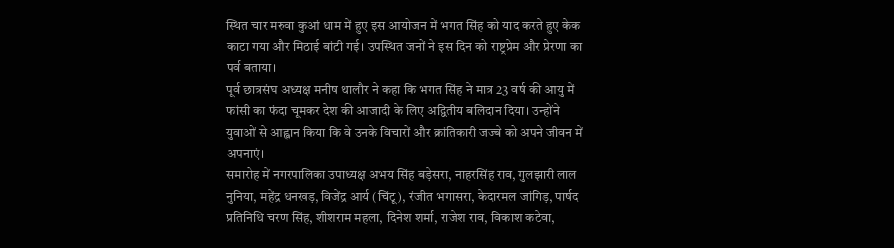स्थित चार मरुवा कुआं धाम में हुए इस आयोजन में भगत सिंह को याद करते हुए केक काटा गया और मिठाई बांटी गई। उपस्थित जनों ने इस दिन को राष्ट्रप्रेम और प्रेरणा का पर्व बताया।
पूर्व छात्रसंघ अध्यक्ष मनीष थालौर ने कहा कि भगत सिंह ने मात्र 23 वर्ष की आयु में फांसी का फंदा चूमकर देश की आजादी के लिए अद्वितीय बलिदान दिया। उन्होंने युवाओं से आह्वान किया कि वे उनके विचारों और क्रांतिकारी जज्बे को अपने जीवन में अपनाएं।
समारोह में नगरपालिका उपाध्यक्ष अभय सिंह बड़ेसरा, नाहरसिंह राव, गुलझारी लाल नुनिया, महेंद्र धनखड़, विजेंद्र आर्य (चिंटू), रंजीत भगासरा, केदारमल जांगिड़, पार्षद प्रतिनिधि चरण सिंह, शीशराम महला, दिनेश शर्मा, राजेश राव, विकाश कटेवा,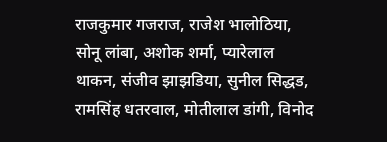राजकुमार गजराज, राजेश भालोठिया, सोनू लांबा, अशोक शर्मा, प्यारेलाल थाकन, संजीव झाझडिया, सुनील सिद्धड, रामसिंह धतरवाल, मोतीलाल डांगी, विनोद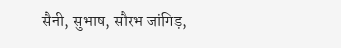सैनी, सुभाष, सौरभ जांगिड़,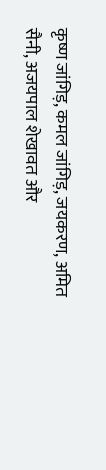कृष्ण जांगिड़, कमल जांगिड़, जयकरण, अमित सैनी, अजयपाल शेखावत और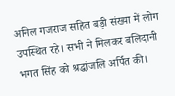अनिल गजराज सहित बड़ी संख्या में लोग उपस्थित रहे। सभी ने मिलकर बलिदानी भगत सिंह को श्रद्धांजलि अर्पित की।